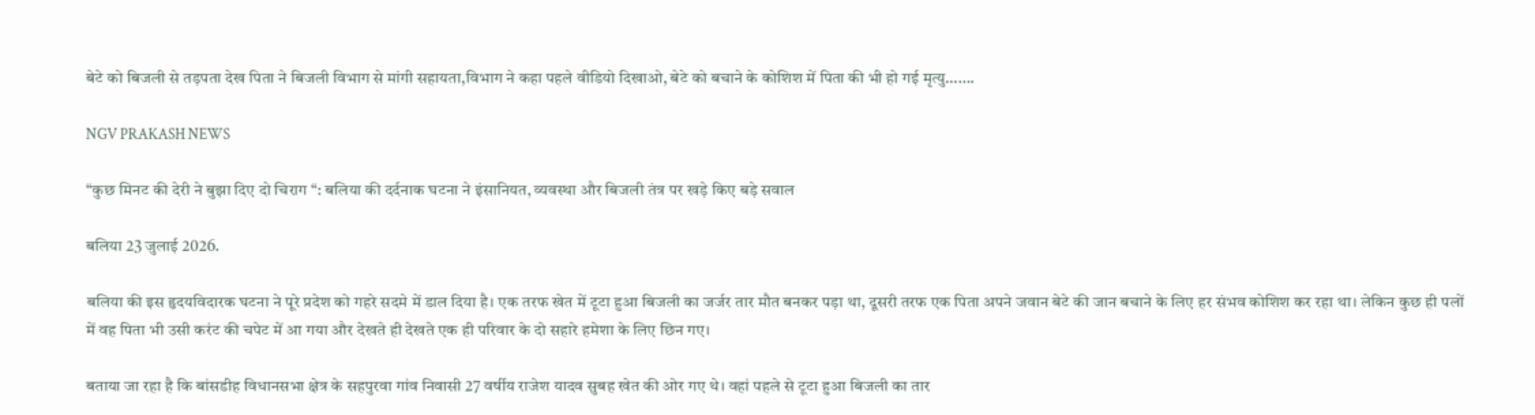बेटे को बिजली से तड़पता देख पिता ने बिजली विभाग से मांगी सहायता,विभाग ने कहा पहले वीडियो दिखाओ, बेटे को बचाने के कोशिश में पिता की भी हो गई मृत्यु…….

NGV PRAKASH NEWS

“कुछ मिनट की देरी ने बुझा दिए दो चिराग “: बलिया की दर्दनाक घटना ने इंसानियत, व्यवस्था और बिजली तंत्र पर खड़े किए बड़े सवाल

बलिया 23 जुलाई 2026.

बलिया की इस हृदयविदारक घटना ने पूरे प्रदेश को गहरे सदमे में डाल दिया है। एक तरफ खेत में टूटा हुआ बिजली का जर्जर तार मौत बनकर पड़ा था, दूसरी तरफ एक पिता अपने जवान बेटे की जान बचाने के लिए हर संभव कोशिश कर रहा था। लेकिन कुछ ही पलों में वह पिता भी उसी करंट की चपेट में आ गया और देखते ही देखते एक ही परिवार के दो सहारे हमेशा के लिए छिन गए।

बताया जा रहा है कि बांसडीह विधानसभा क्षेत्र के सहपुरवा गांव निवासी 27 वर्षीय राजेश यादव सुबह खेत की ओर गए थे। वहां पहले से टूटा हुआ बिजली का तार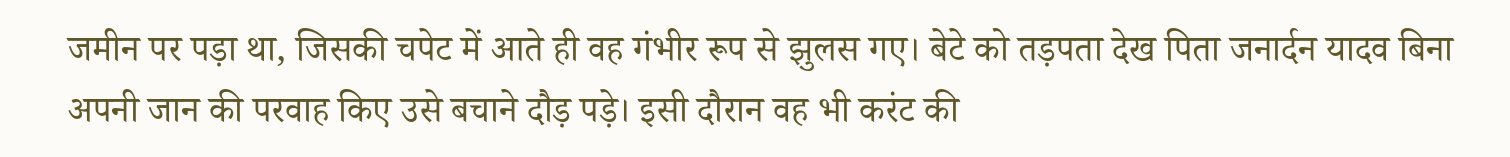जमीन पर पड़ा था, जिसकी चपेट में आते ही वह गंभीर रूप से झुलस गए। बेटे को तड़पता देख पिता जनार्दन यादव बिना अपनी जान की परवाह किए उसे बचाने दौड़ पड़े। इसी दौरान वह भी करंट की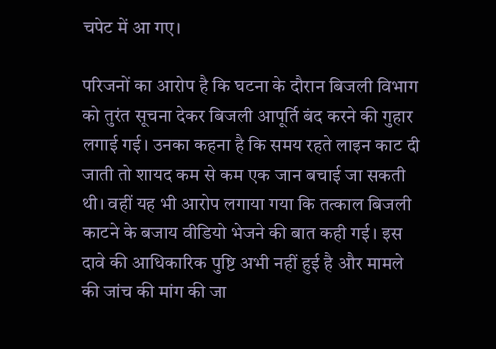चपेट में आ गए।

परिजनों का आरोप है कि घटना के दौरान बिजली विभाग को तुरंत सूचना देकर बिजली आपूर्ति बंद करने की गुहार लगाई गई। उनका कहना है कि समय रहते लाइन काट दी जाती तो शायद कम से कम एक जान बचाई जा सकती थी। वहीं यह भी आरोप लगाया गया कि तत्काल बिजली काटने के बजाय वीडियो भेजने की बात कही गई। इस दावे की आधिकारिक पुष्टि अभी नहीं हुई है और मामले की जांच की मांग की जा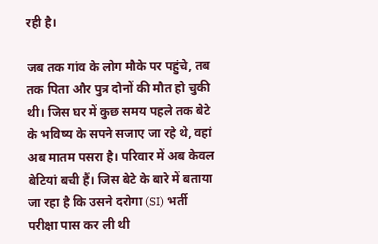रही है।

जब तक गांव के लोग मौके पर पहुंचे, तब तक पिता और पुत्र दोनों की मौत हो चुकी थी। जिस घर में कुछ समय पहले तक बेटे के भविष्य के सपने सजाए जा रहे थे, वहां अब मातम पसरा है। परिवार में अब केवल बेटियां बची हैं। जिस बेटे के बारे में बताया जा रहा है कि उसने दरोगा (SI) भर्ती परीक्षा पास कर ली थी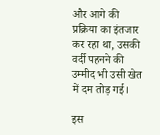और आगे की प्रक्रिया का इंतजार कर रहा था, उसकी वर्दी पहनने की उम्मीद भी उसी खेत में दम तोड़ गई।

इस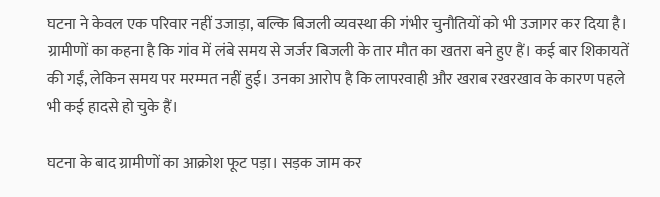घटना ने केवल एक परिवार नहीं उजाड़ा, बल्कि बिजली व्यवस्था की गंभीर चुनौतियों को भी उजागर कर दिया है। ग्रामीणों का कहना है कि गांव में लंबे समय से जर्जर बिजली के तार मौत का खतरा बने हुए हैं। कई बार शिकायतें की गईं, लेकिन समय पर मरम्मत नहीं हुई। उनका आरोप है कि लापरवाही और खराब रखरखाव के कारण पहले भी कई हादसे हो चुके हैं।

घटना के बाद ग्रामीणों का आक्रोश फूट पड़ा। सड़क जाम कर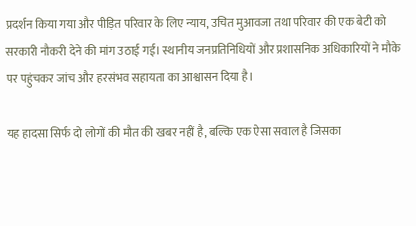प्रदर्शन किया गया और पीड़ित परिवार के लिए न्याय, उचित मुआवजा तथा परिवार की एक बेटी को सरकारी नौकरी देने की मांग उठाई गई। स्थानीय जनप्रतिनिधियों और प्रशासनिक अधिकारियों ने मौके पर पहुंचकर जांच और हरसंभव सहायता का आश्वासन दिया है।

यह हादसा सिर्फ दो लोगों की मौत की खबर नहीं है, बल्कि एक ऐसा सवाल है जिसका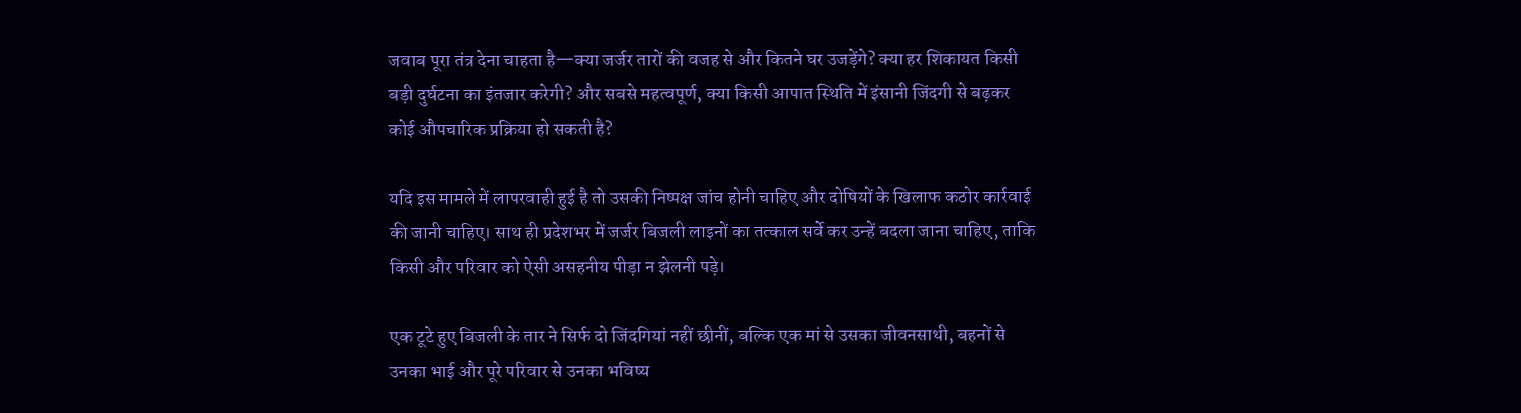जवाब पूरा तंत्र देना चाहता है—क्या जर्जर तारों की वजह से और कितने घर उजड़ेंगे? क्या हर शिकायत किसी बड़ी दुर्घटना का इंतजार करेगी? और सबसे महत्वपूर्ण, क्या किसी आपात स्थिति में इंसानी जिंदगी से बढ़कर कोई औपचारिक प्रक्रिया हो सकती है?

यदि इस मामले में लापरवाही हुई है तो उसकी निष्पक्ष जांच होनी चाहिए और दोषियों के खिलाफ कठोर कार्रवाई की जानी चाहिए। साथ ही प्रदेशभर में जर्जर बिजली लाइनों का तत्काल सर्वे कर उन्हें बदला जाना चाहिए, ताकि किसी और परिवार को ऐसी असहनीय पीड़ा न झेलनी पड़े।

एक टूटे हुए बिजली के तार ने सिर्फ दो जिंदगियां नहीं छीनीं, बल्कि एक मां से उसका जीवनसाथी, बहनों से उनका भाई और पूरे परिवार से उनका भविष्य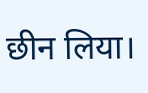छीन लिया।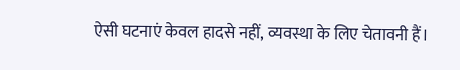ऐसी घटनाएं केवल हादसे नहीं, व्यवस्था के लिए चेतावनी हैं।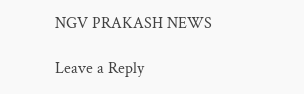NGV PRAKASH NEWS

Leave a Reply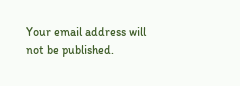Your email address will not be published.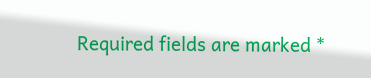Required fields are marked *